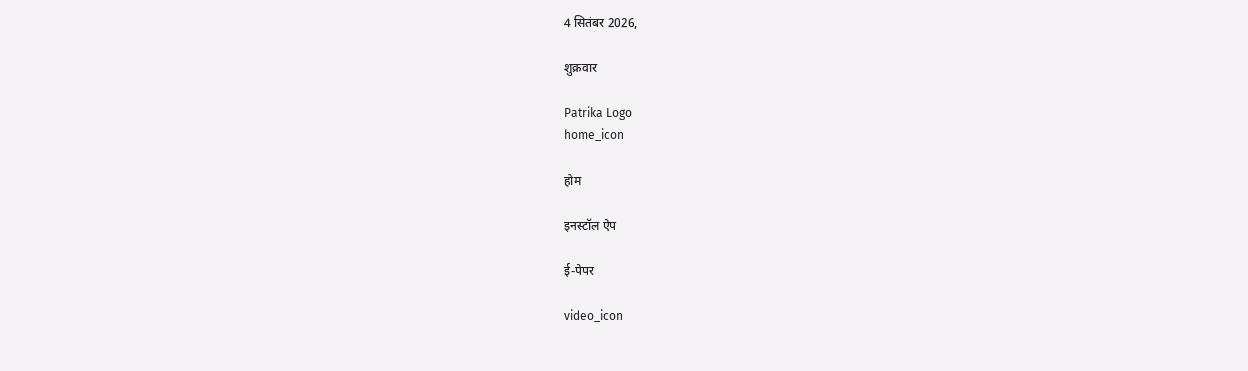4 सितंबर 2026,

शुक्रवार

Patrika Logo
home_icon

होम

इनस्टॉल ऐप

ई-पेपर

video_icon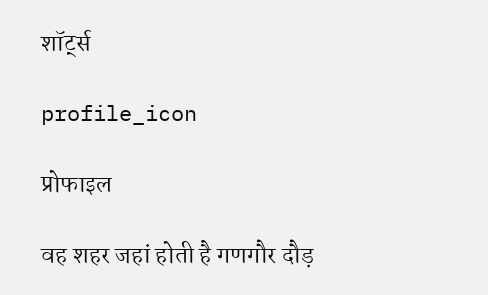शॉर्ट्स

profile_icon

प्रोफाइल

वह शहर जहां होती है गणगौर दौड़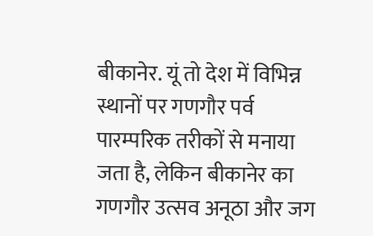बीकानेर. यूं तो देश में विभिन्न स्थानों पर गणगौर पर्व पारम्परिक तरीकों से मनाया जता है, लेकिन बीकानेर का गणगौर उत्सव अनूठा और जग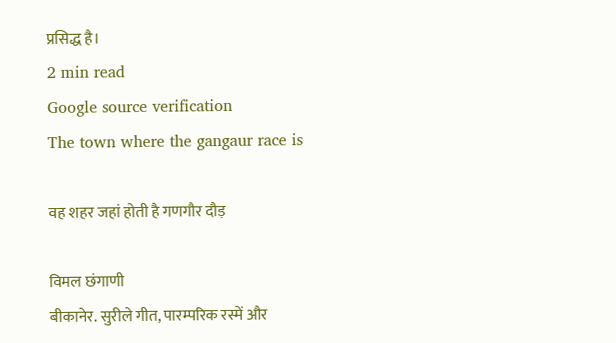प्रसिद्ध है।
2 min read
Google source verification
The town where the gangaur race is

वह शहर जहां होती है गणगौर दौड़

विमल छंगाणी
बीकानेर. सुरीले गीत, पारम्परिक रस्में और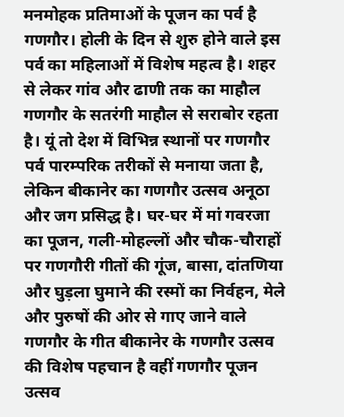मनमोहक प्रतिमाओं के पूजन का पर्व है गणगौर। होली के दिन से शुरु होने वाले इस पर्व का महिलाओं में विशेष महत्व है। शहर से लेकर गांव और ढाणी तक का माहौल गणगौर के सतरंगी माहौल से सराबोर रहता है। यूं तो देश में विभिन्न स्थानों पर गणगौर पर्व पारम्परिक तरीकों से मनाया जता है, लेकिन बीकानेर का गणगौर उत्सव अनूठा और जग प्रसिद्ध है। घर-घर में मां गवरजा का पूजन, गली-मोहल्लों और चौक-चौराहों पर गणगौरी गीतों की गूंज, बासा, दांतणिया और घुड़ला घुमाने की रस्मों का निर्वहन, मेले और पुरुषों की ओर से गाए जाने वाले गणगौर के गीत बीकानेर के गणगौर उत्सव की विशेष पहचान है वहीं गणगौर पूजन उत्सव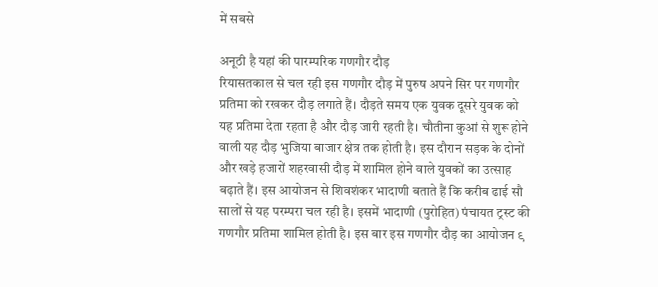में सबसे

अनूठी है यहां की पारम्परिक गणगौर दौड़
रियासतकाल से चल रही इस गणगौर दौड़ में पुरुष अपने सिर पर गणगौर प्रतिमा को रखकर दौड़ लगाते हैं। दौड़ते समय एक युवक दूसरे युवक को यह प्रतिमा देता रहता है और दौड़ जारी रहती है। चौतीना कुआं से शुरू होने वाली यह दौड़ भुजिया बाजार क्षेत्र तक होती है। इस दौरान सड़क के दोनों और खड़े हजारों शहरवासी दौड़ में शामिल होने वाले युवकों का उत्साह बढ़ाते हैं। इस आयोजन से शिवशंकर भादाणी बताते हैं कि करीब ढाई सौ सालों से यह परम्परा चल रही है। इसमें भादाणी (पुरोहित) पंचायत ट्रस्ट की गणगौर प्रतिमा शामिल होती है। इस बार इस गणगौर दौड़ का आयोजन ९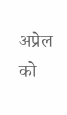अप्रेल को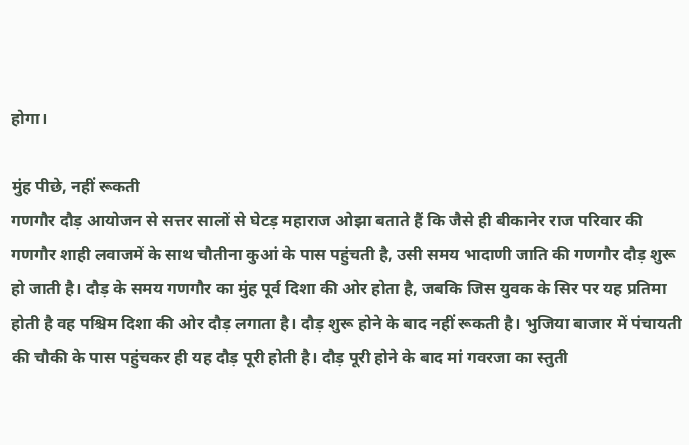होगा।

मुंह पीछे, नहीं रूकती
गणगौर दौड़ आयोजन से सत्तर सालों से घेटड़ महाराज ओझा बताते हैं कि जैसे ही बीकानेर राज परिवार की गणगौर शाही लवाजमें के साथ चौतीना कुआं के पास पहुंचती है, उसी समय भादाणी जाति की गणगौर दौड़ शुरू हो जाती है। दौड़ के समय गणगौर का मुंह पूर्व दिशा की ओर होता है, जबकि जिस युवक के सिर पर यह प्रतिमा होती है वह पश्चिम दिशा की ओर दौड़ लगाता है। दौड़ शुरू होने के बाद नहीं रूकती है। भुजिया बाजार में पंचायती की चौकी के पास पहुंचकर ही यह दौड़ पूरी होती है। दौड़ पूरी होने के बाद मां गवरजा का स्तुती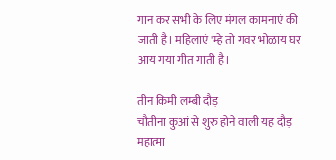गान कर सभी के लिए मंगल कामनाएं की जाती है। महिलाएं 'म्हे तो गवर भोळाय घर आय गया गीत गाती है।

तीन किमी लम्बी दौड़
चौतीना कुआं से शुरु होने वाली यह दौड़ महात्मा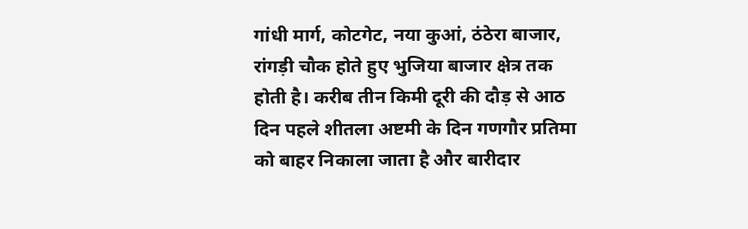गांधी मार्ग, कोटगेट, नया कुआं, ठंठेरा बाजार, रांगड़ी चौक होते हुए भुजिया बाजार क्षेत्र तक होती है। करीब तीन किमी दूरी की दौड़ से आठ दिन पहले शीतला अष्टमी के दिन गणगौर प्रतिमा को बाहर निकाला जाता है और बारीदार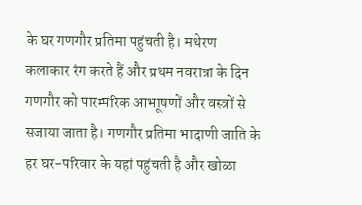के घर गणगौर प्रतिमा पहुंचती है। मथेरण कलाकार रंग करते हैं और प्रथम नवरात्रा के दिन गणगौर को पारम्परिक आभाूषणों और वस्त्रों से सजाया जाता है। गणगौर प्रतिमा भादाणी जाति के हर घर-परिवार के यहां पहुंचती है और खोळा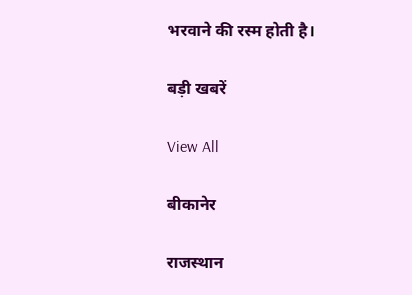भरवाने की रस्म होती है।

बड़ी खबरें

View All

बीकानेर

राजस्थान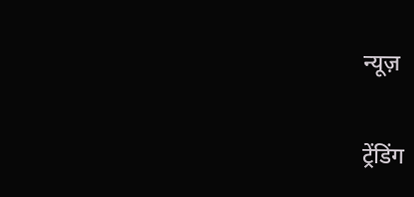न्यूज़

ट्रेंडिंग